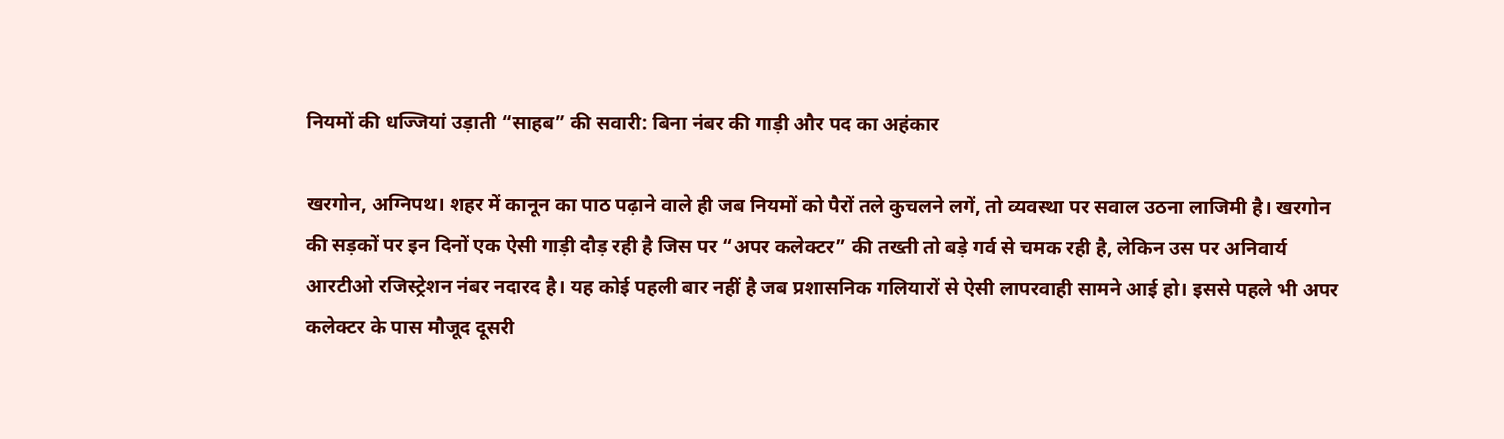नियमों की धज्जियां उड़ाती “साहब” की सवारी: बिना नंबर की गाड़ी और पद का अहंकार

खरगोन, अग्निपथ। शहर में कानून का पाठ पढ़ाने वाले ही जब नियमों को पैरों तले कुचलने लगें, तो व्यवस्था पर सवाल उठना लाजिमी है। खरगोन की सड़कों पर इन दिनों एक ऐसी गाड़ी दौड़ रही है जिस पर “अपर कलेक्टर” की तख्ती तो बड़े गर्व से चमक रही है, लेकिन उस पर अनिवार्य आरटीओ रजिस्ट्रेशन नंबर नदारद है। यह कोई पहली बार नहीं है जब प्रशासनिक गलियारों से ऐसी लापरवाही सामने आई हो। इससे पहले भी अपर कलेक्टर के पास मौजूद दूसरी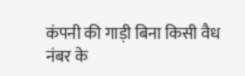कंपनी की गाड़ी बिना किसी वैध नंबर के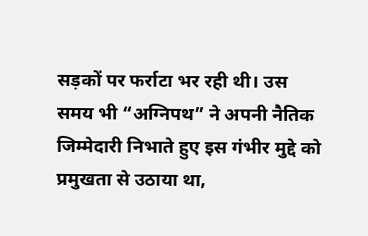सड़कों पर फर्राटा भर रही थी। उस समय भी “अग्निपथ” ने अपनी नैतिक जिम्मेदारी निभाते हुए इस गंभीर मुद्दे को प्रमुखता से उठाया था,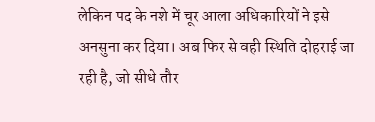लेकिन पद के नशे में चूर आला अधिकारियों ने इसे अनसुना कर दिया। अब फिर से वही स्थिति दोहराई जा रही है, जो सीधे तौर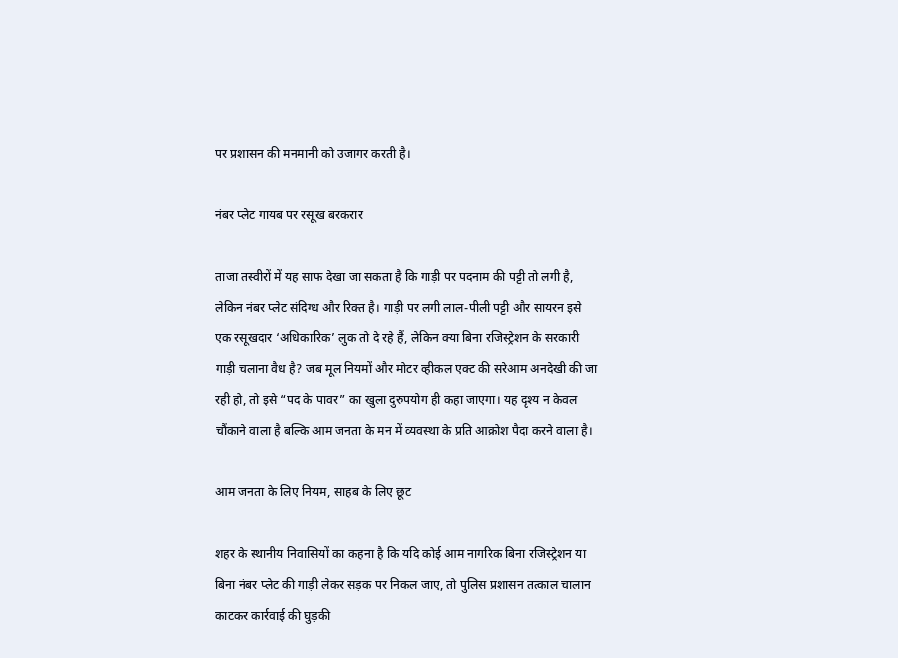पर प्रशासन की मनमानी को उजागर करती है।

नंबर प्लेट गायब पर रसूख बरकरार

ताजा तस्वीरों में यह साफ देखा जा सकता है कि गाड़ी पर पदनाम की पट्टी तो लगी है, लेकिन नंबर प्लेट संदिग्ध और रिक्त है। गाड़ी पर लगी लाल-पीली पट्टी और सायरन इसे एक रसूखदार ‘अधिकारिक’ लुक तो दे रहे हैं, लेकिन क्या बिना रजिस्ट्रेशन के सरकारी गाड़ी चलाना वैध है? जब मूल नियमों और मोटर व्हीकल एक्ट की सरेआम अनदेखी की जा रही हो, तो इसे “पद के पावर” का खुला दुरुपयोग ही कहा जाएगा। यह दृश्य न केवल चौंकाने वाला है बल्कि आम जनता के मन में व्यवस्था के प्रति आक्रोश पैदा करने वाला है।

आम जनता के लिए नियम, साहब के लिए छूट

शहर के स्थानीय निवासियों का कहना है कि यदि कोई आम नागरिक बिना रजिस्ट्रेशन या बिना नंबर प्लेट की गाड़ी लेकर सड़क पर निकल जाए, तो पुलिस प्रशासन तत्काल चालान काटकर कार्रवाई की घुड़की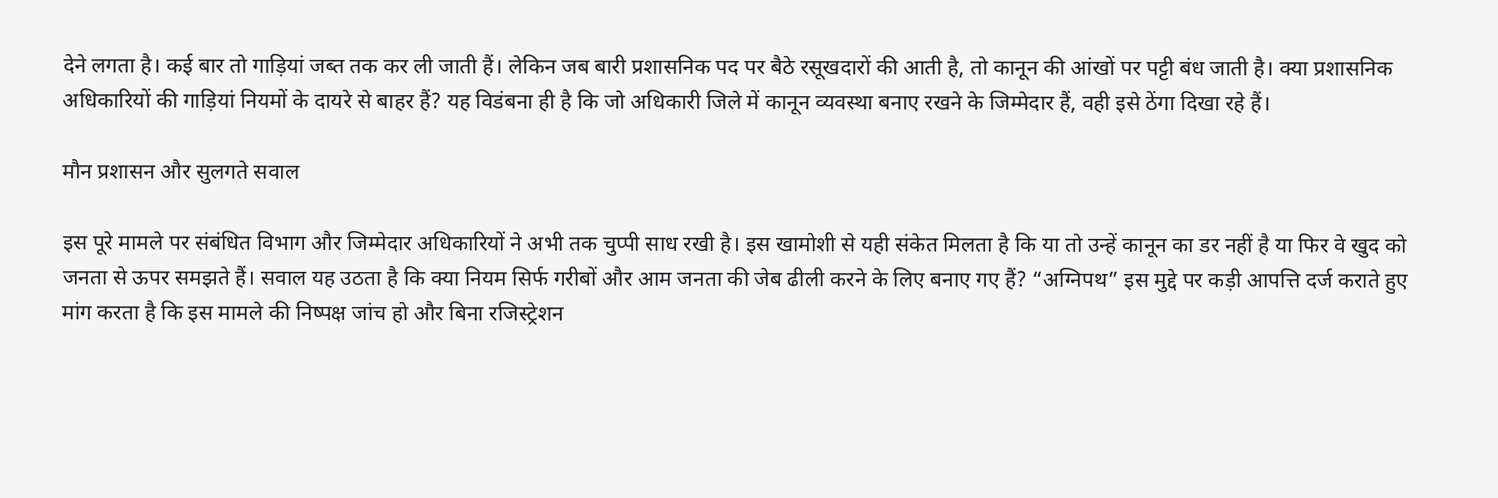देने लगता है। कई बार तो गाड़ियां जब्त तक कर ली जाती हैं। लेकिन जब बारी प्रशासनिक पद पर बैठे रसूखदारों की आती है, तो कानून की आंखों पर पट्टी बंध जाती है। क्या प्रशासनिक अधिकारियों की गाड़ियां नियमों के दायरे से बाहर हैं? यह विडंबना ही है कि जो अधिकारी जिले में कानून व्यवस्था बनाए रखने के जिम्मेदार हैं, वही इसे ठेंगा दिखा रहे हैं।

मौन प्रशासन और सुलगते सवाल

इस पूरे मामले पर संबंधित विभाग और जिम्मेदार अधिकारियों ने अभी तक चुप्पी साध रखी है। इस खामोशी से यही संकेत मिलता है कि या तो उन्हें कानून का डर नहीं है या फिर वे खुद को जनता से ऊपर समझते हैं। सवाल यह उठता है कि क्या नियम सिर्फ गरीबों और आम जनता की जेब ढीली करने के लिए बनाए गए हैं? “अग्निपथ” इस मुद्दे पर कड़ी आपत्ति दर्ज कराते हुए मांग करता है कि इस मामले की निष्पक्ष जांच हो और बिना रजिस्ट्रेशन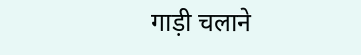गाड़ी चलाने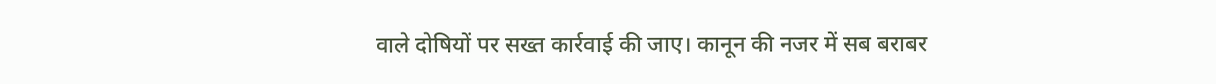वाले दोषियों पर सख्त कार्रवाई की जाए। कानून की नजर में सब बराबर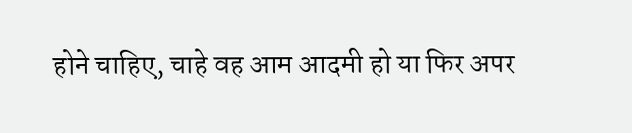होने चाहिए, चाहे वह आम आदमी हो या फिर अपर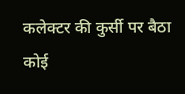कलेक्टर की कुर्सी पर बैठा कोई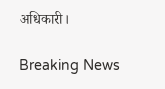अधिकारी।

Breaking News